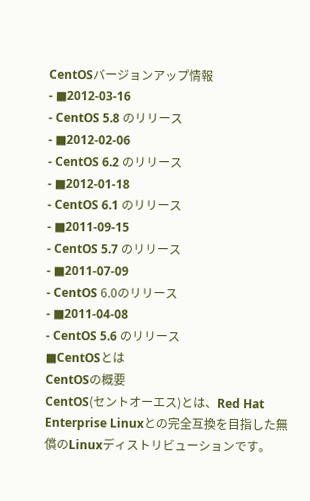CentOSバージョンアップ情報
- ■2012-03-16
- CentOS 5.8 のリリース
- ■2012-02-06
- CentOS 6.2 のリリース
- ■2012-01-18
- CentOS 6.1 のリリース
- ■2011-09-15
- CentOS 5.7 のリリース
- ■2011-07-09
- CentOS 6.0のリリース
- ■2011-04-08
- CentOS 5.6 のリリース
■CentOSとは
CentOSの概要
CentOS(セントオーエス)とは、Red Hat Enterprise Linuxとの完全互換を目指した無償のLinuxディストリビューションです。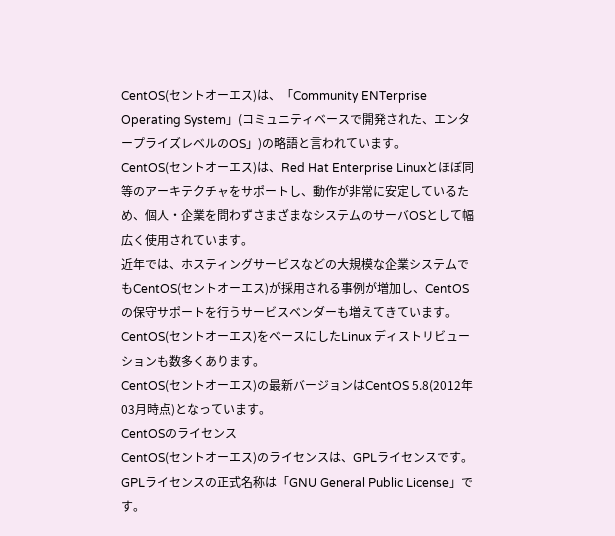CentOS(セントオーエス)は、「Community ENTerprise Operating System」(コミュニティベースで開発された、エンタープライズレベルのOS」)の略語と言われています。
CentOS(セントオーエス)は、Red Hat Enterprise Linuxとほぼ同等のアーキテクチャをサポートし、動作が非常に安定しているため、個人・企業を問わずさまざまなシステムのサーバOSとして幅広く使用されています。
近年では、ホスティングサービスなどの大規模な企業システムでもCentOS(セントオーエス)が採用される事例が増加し、CentOSの保守サポートを行うサービスベンダーも増えてきています。
CentOS(セントオーエス)をベースにしたLinux ディストリビューションも数多くあります。
CentOS(セントオーエス)の最新バージョンはCentOS 5.8(2012年03月時点)となっています。
CentOSのライセンス
CentOS(セントオーエス)のライセンスは、GPLライセンスです。
GPLライセンスの正式名称は「GNU General Public License」です。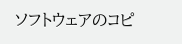ソフトウェアのコピ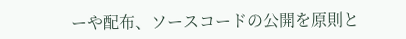ーや配布、ソースコードの公開を原則と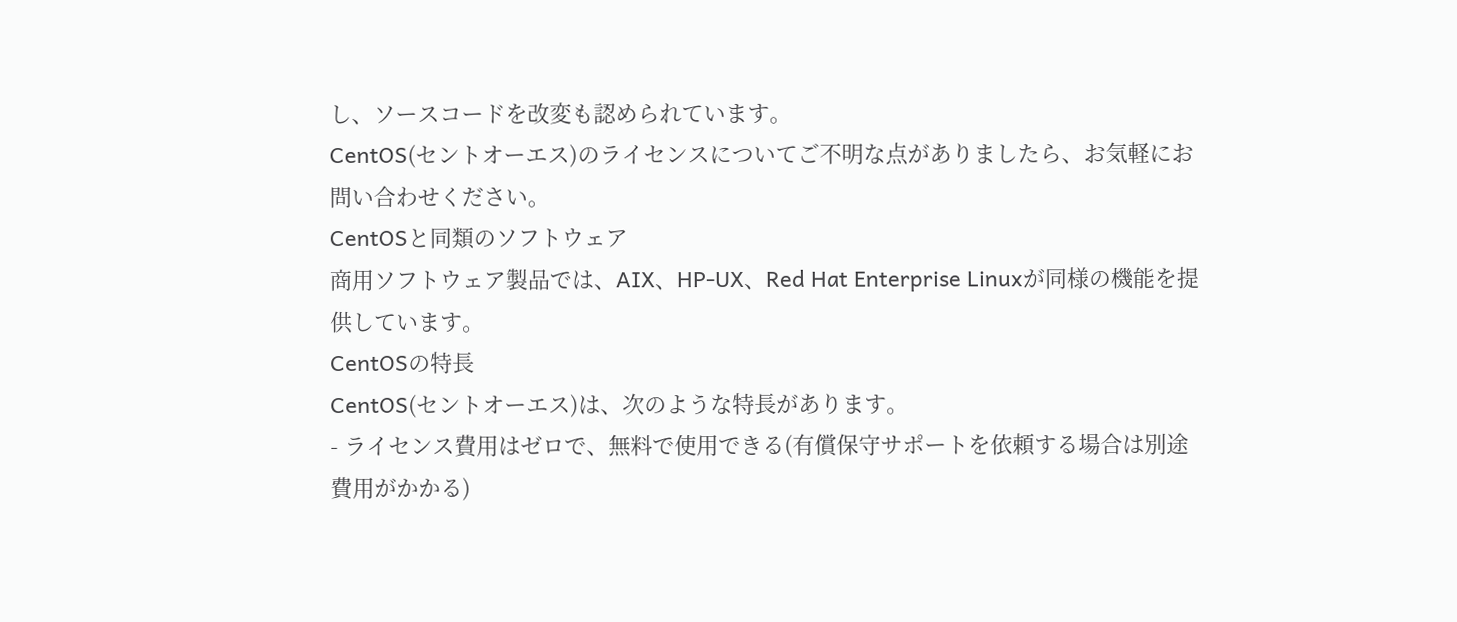し、ソースコードを改変も認められています。
CentOS(セントオーエス)のライセンスについてご不明な点がありましたら、お気軽にお問い合わせください。
CentOSと同類のソフトウェア
商用ソフトウェア製品では、AIX、HP-UX、Red Hat Enterprise Linuxが同様の機能を提供しています。
CentOSの特長
CentOS(セントオーエス)は、次のような特長があります。
- ライセンス費用はゼロで、無料で使用できる(有償保守サポートを依頼する場合は別途費用がかかる)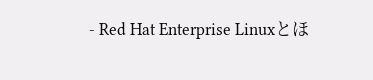- Red Hat Enterprise Linuxとほ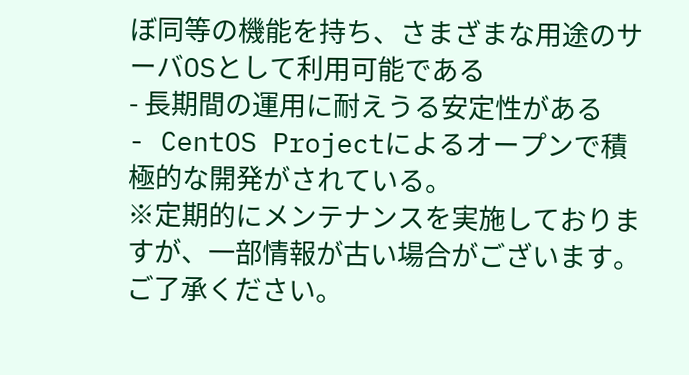ぼ同等の機能を持ち、さまざまな用途のサーバOSとして利用可能である
- 長期間の運用に耐えうる安定性がある
- CentOS Projectによるオープンで積極的な開発がされている。
※定期的にメンテナンスを実施しておりますが、一部情報が古い場合がございます。ご了承ください。